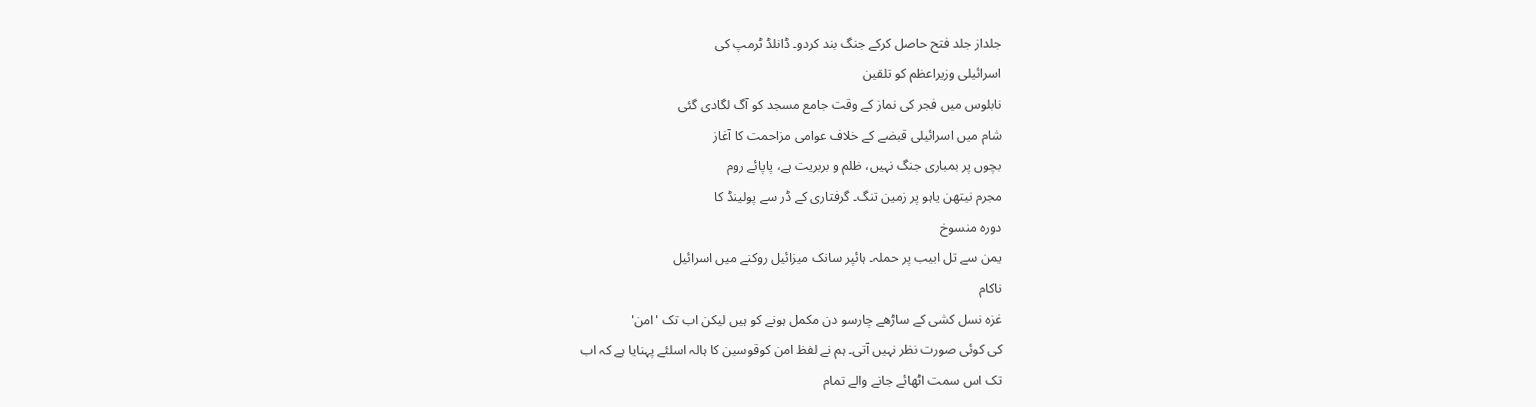جلداز جلد فتح حاصل کرکے جنگ بند کردو۔ ڈانلڈ ٹرمپ کی
اسرائیلی وزیراعظم کو تلقین
نابلوس میں فجر کی نماز کے وقت جامع مسجد کو آگ لگادی گئی
شام میں اسرائیلی قبضے کے خلاف عوامی مزاحمت کا آغاز
بچوں پر بمباری جنگ نہیں، ظلم و بربریت ہے، پاپائے روم
مجرم نیتھن یاہو پر زمین تنگ۔ گرفتاری کے ڈر سے پولینڈ کا
دورہ منسوخ
یمن سے تل ابیب پر حملہ۔ ہائپر سانک میزائیل روکنے میں اسرائیل
ناکام
غزہ نسل کشی کے ساڑھے چارسو دن مکمل ہونے کو ہیں لیکن اب تک 'امن'
کی کوئی صورت نظر نہیں آتی۔ ہم نے لفظ امن کوقوسین کا ہالہ اسلئے پہنایا ہے کہ اب
تک اس سمت اٹھائے جانے والے تمام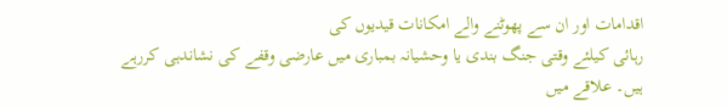اقدامات اور ان سے پھوٹنے والے امکانات قیدیوں کی
رہائی کیلئے وقتی جنگ بندی یا وحشیانہ بمباری میں عارضی وقفے کی نشاندہی کررہے
ہیں۔ علاقے میں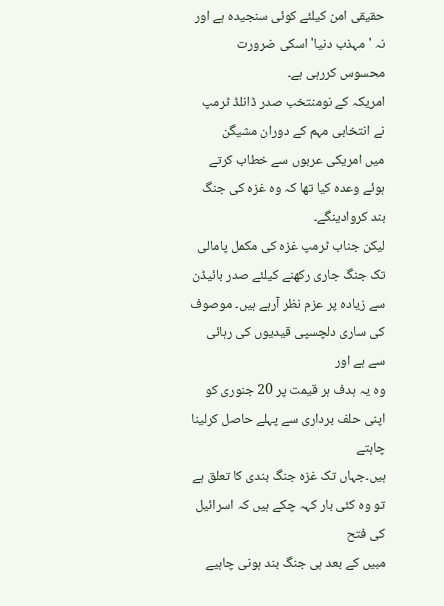حقیقی امن کیلئے کوئی سنجیدہ ہے اور نہ 'مہذب دنیا' اسکی ضرورت
محسوس کررہی ہے۔
امریکہ کے نومنتخب صدر ڈانلڈ ٹرمپ نے انتخابی مہم کے دوران مشیگن
میں امریکی عربوں سے خطاب کرتے ہوئے وعدہ کیا تھا کہ وہ غزہ کی جنگ بند کروادینگے۔
لیکن جناب ٹرمپ غزہ کی مکمل پامالی تک جنگ جاری رکھنے کیلئے صدر بائیڈن سے زیادہ پر عزم نظر آرہے ہیں۔ موصوف
کی ساری دلچسپی قیدیوں کی رہائی سے ہے اور
وہ یہ ہدف ہر قیمت پر 20 جنوری کو اپنی حلف برداری سے پہلے حاصل کرلینا چاہتے
ہیں۔جہاں تک غزہ جنگ بندی کا تعلق ہے تو وہ کئی بار کہہ چکے ہیں کہ اسرائیل کی فتح
مبیں کے بعد ہی جنگ بند ہونی چاہیے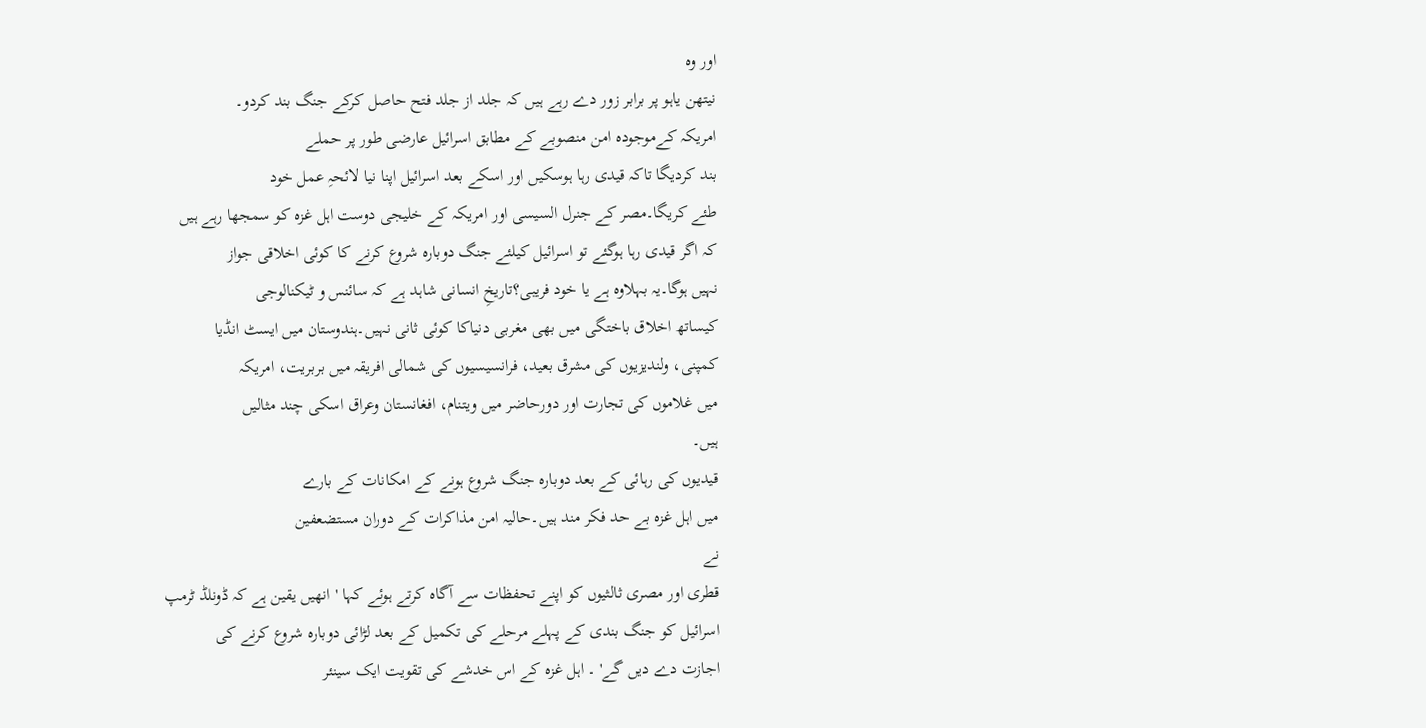اور وہ
نیتھن یاہو پر برابر زور دے رہے ہیں کہ جلد از جلد فتح حاصل کرکے جنگ بند کردو۔
امریکہ کےموجودہ امن منصوبے کے مطابق اسرائیل عارضی طور پر حملے
بند کردیگا تاکہ قیدی رہا ہوسکیں اور اسکے بعد اسرائیل اپنا نیا لائحہِ عمل خود
طئے کریگا۔مصر کے جنرل السیسی اور امریکہ کے خلیجی دوست اہل غزہ کو سمجھا رہے ہیں
کہ اگر قیدی رہا ہوگئے تو اسرائیل کیلئے جنگ دوبارہ شروع کرنے کا کوئی اخلاقی جواز
نہیں ہوگا۔یہ بہلاوہ ہے یا خود فریبی؟تاریخِ انسانی شاہد ہے کہ سائنس و ٹیکنالوجی
کیساتھ اخلاق باختگی میں بھی مغربی دنیاکا کوئی ثانی نہیں۔ہندوستان میں ایسٹ انڈیا
کمپنی، ولندیزیوں کی مشرق بعید، فرانسیسیوں کی شمالی افریقہ میں بربریت، امریکہ
میں غلاموں کی تجارت اور دورحاضر میں ویتنام، افغانستان وعراق اسکی چند مثالیں
ہیں۔
قیدیوں کی رہائی کے بعد دوبارہ جنگ شروع ہونے کے امکانات کے بارے
میں اہل غزہ بے حد فکر مند ہیں۔حالیہ امن مذاکرات کے دوران مستضعفین
نے
قطری اور مصری ثالثیوں کو اپنے تحفظات سے آگاہ کرتے ہوئے کہا 'انھیں یقین ہے کہ ڈونلڈ ٹرمپ
اسرائیل کو جنگ بندی کے پہلے مرحلے کی تکمیل کے بعد لڑائی دوبارہ شروع کرنے کی
اجازت دے دیں گے' ۔ اہل غزہ کے اس خدشے کی تقویت ایک سینئر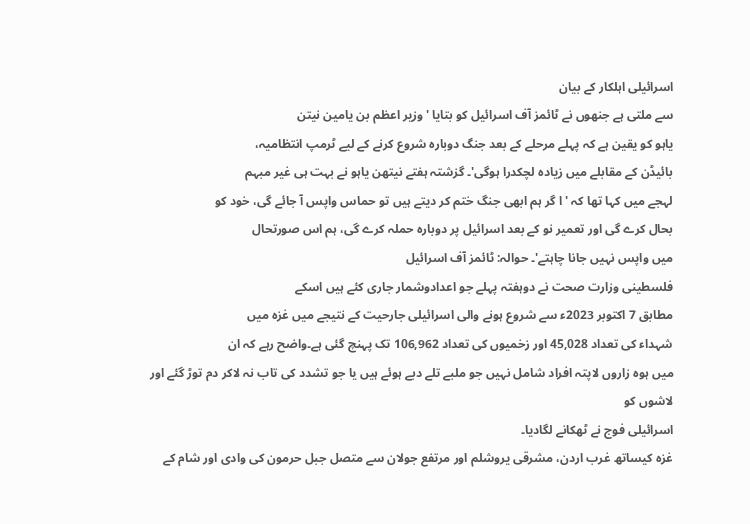اسرائیلی اہلکار کے بیان
سے ملتی ہے جنھوں نے ٹائمز آف اسرائیل کو بتایا 'وزیر اعظم بن یامین نیتن
یاہو کو یقین ہے کہ پہلے مرحلے کے بعد جنگ دوبارہ شروع کرنے کے لیے ٹرمپ انتظامیہ،
بائیڈن کے مقابلے میں زیادہ لچکدرا ہوگی'۔ گزشتہ ہفتے نیتھن یاہو نے بہت ہی غیر مبہم
لہجے میں کہا تھا کہ 'ا گر ہم ابھی جنگ ختم کر دیتے ہیں تو حماس واپس آ جائے گی، خود کو
بحال کرے گی اور تعمیر نو کے بعد اسرائیل پر دوبارہ حملہ کرے گی، ہم اس صورتحال
میں واپس نہیں جانا چاہتے'۔ حوالہ: ٹائمز آف اسرائیل
فلسطینی وزارت صحت نے دوہفتہ پہلے جو اعدادوشمار جاری کئے ہیں اسکے
مطابق 7 اکتوبر 2023ء سے شروع ہونے والی اسرائیلی جارحیت کے نتیجے میں غزہ میں
شہداء کی تعداد 45,028 اور زخمیوں کی تعداد 106,962 تک پہنچ گئی ہے۔واضح رہے کہ ان
میں ہوہ زاروں لاپتہ افراد شامل نہیں جو ملبے تلے دبے ہوئے ہیں یا جو تشدد کی تاب نہ لاکر دم توڑ گئے اور لاشوں کو
اسرائیلی فوج نے ٹھکانے لگادیا۔
غزہ کیساتھ غرب اردن، مشرقی یروشلم اور مرتفع جولان سے متصل جبل حرمون کی وادی اور شام کے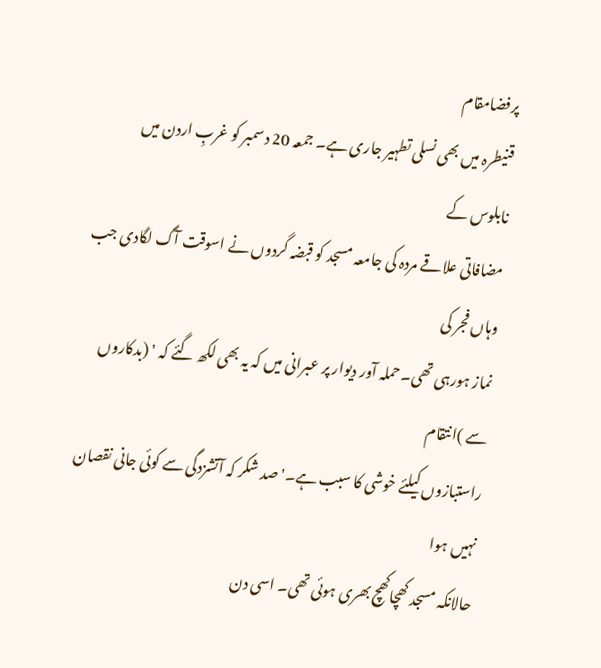پرفضامقام
قنیطرہ میں بھی نسلی تطہیر جاری ہے۔ جمعہ 20 دسمبر کو غربِ اردن میں نابلوس کے
مضافاتی علاقے مردہ کی جامعہ مسجد کو قبضہ گردوں نے اسوقت آگ لگادی جب وہاں فجر کی
نماز ہورہی تھی۔حملہ آور دیوار پر عبرانی میں کہ یہ بھی لکھ گئے کہ ' (بدکاروں سے )انتقام
راستبازوں کیلئے خوشی کا سبب ہے۔' صد شکر کہ آتشزدگی سے کوئی جانی نقصان نہیں ہوا
حالانکہ مسجد کھچاکھچ بھری ہوئی تھی۔ اسی دن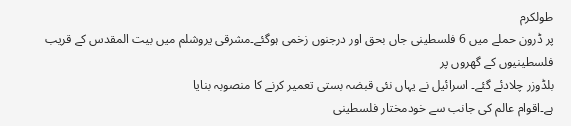طولکرم
پر ڈرون حملے میں 6 فلسطینی جاں بحق اور درجنوں زخمی ہوگئے۔مشرقی یروشلم میں بیت المقدس کے قریب فلسطینیوں کے گھروں پر
بلڈوزر چلادئے گئے۔ اسرائیل نے یہاں نئی قبضہ بستی تعمیر کرنے کا منصوبہ بنایا
ہے۔اقوام عالم کی جانب سے خودمختار فلسطینی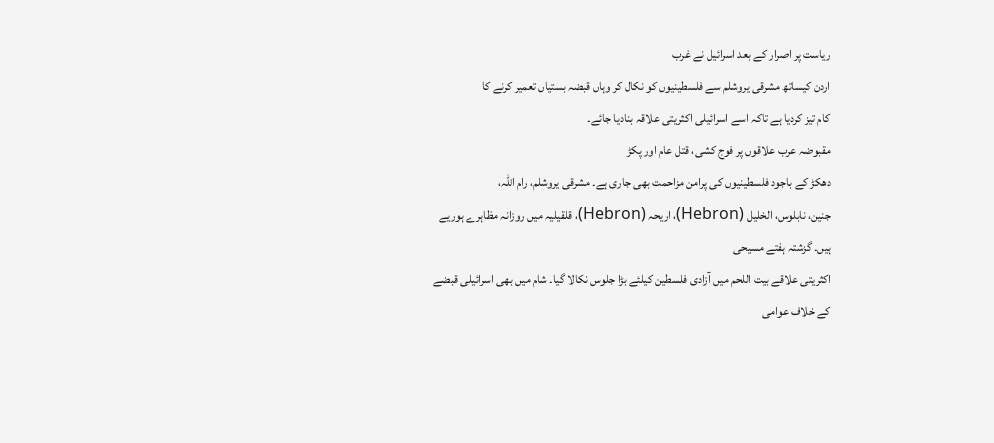ریاست پر اصرار کے بعد اسرائیل نے غرب
اردن کیساتھ مشرقی یروشلم سے فلسطینیوں کو نکال کر وہاں قبضہ بستیاں تعمیر کرنے کا
کام تیز کردیا ہے تاکہ اسے اسرائیلی اکثریتی علاقہ بنادیا جائے۔
مقبوضہ عرب علاقوں پر فوج کشی، قتل عام اور پکڑ
دھکڑ کے باجود فلسطینیوں کی پرامن مزاحمت بھی جاری ہے۔ مشرقی یروشلم، رام اللہ،
جنین، نابلوس، الخلیل (Hebron)، اریحہ (Hebron)، قلقیلیہ میں روزانہ مظاہرے ہوریے ہیں۔ گزشتہ ہفتے مسیحی
اکثریتی علاقے بیت اللحم میں آزادی فلسطین کیلئے بڑا جلوس نکالا گیا۔ شام میں بھی اسرائیلی قبضے
کے خلاف عوامی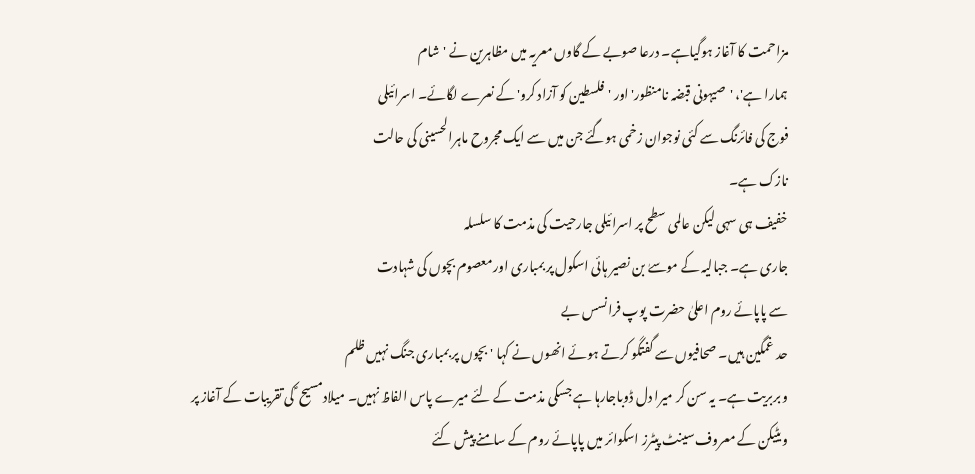مزاحمت کا آغاز ہوگیاہے۔ درعا صوبے کے گاوں معریہ میں مظاہرین نے 'شام
ہمارا ہے'، 'صیہونی قبضہ نامنظور' اور 'فلسطین کو آزاد کرو' کے نعرے لگائے۔ اسرائیلی
فوج کی فائرنگ سے کئی نوجوان زخمی ہوگئے جن میں سے ایک مجروح ماہرالحسینی کی حالت
نازک ہے۔
خفیف ہی سہی لیکن عالمی سطح پر اسرائیلی جارحیت کی مذمت کا سلسلہ
جاری ہے۔ جبالیہ کے موسےٰ بن نصیر ہائی اسکول پر بمباری اور معصوم بچوں کی شہادت
سے پاپائے روم اعلیٰ حضرت پوپ فرانسس بے
حد غمگین ہیں۔ صحافیوں سے گفتگو کرتے ہوئے انھوں نے کہا 'بچوں پر بمباری جنگ نہیں ظلم
و بربریت ہے۔ یہ سن کر میرا دل ڈوباجارہا ہے جسکی مذمت کے لئے میرے پاس الفاظ نہیں۔ میلادمسیح ؑ کی تقریبات کے آغاز پر
ویٹیکن کے معروف سینٹ پیٹرز اسکوائر میں پاپائے روم کے سامنے پیش کئے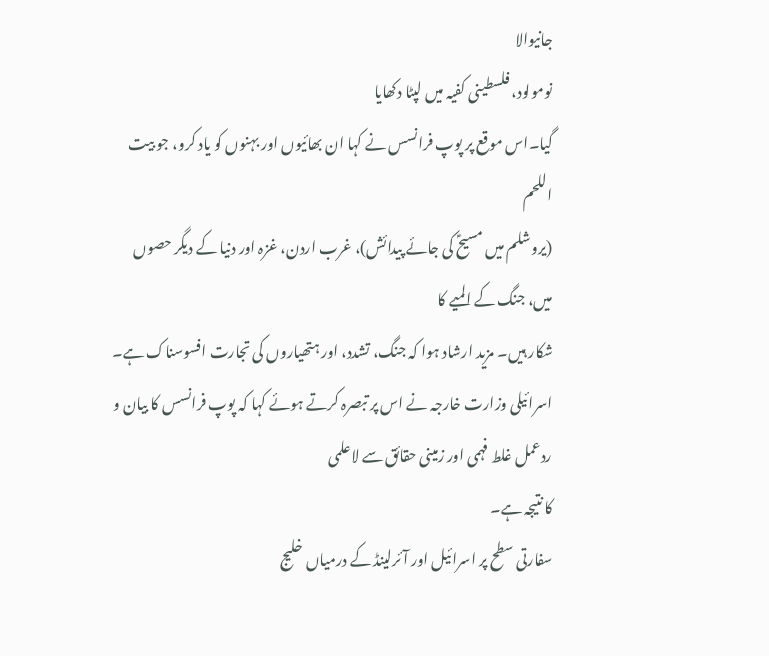جانیوالا
نومولود، فلسطینی کفیہ میں لپٹا دکھایا
گیا۔اس موقع پر پوپ فرانسس نے کہا ان بھائیوں اور بہنوں کو یاد کرو، جو بیت اللحم
(یروشلم میں مسیحؑ کی جائے پیدائش)، غرب اردن، غزہ اور دنیا کے دیگر حصوں میں، جنگ کے المیے کا
شکار ہیں۔ مزید ارشاد ہوا کہ جنگ، تشدد، اور ہتھیاروں کی تجارت افسوسناک ہے۔
اسرائیلی وزارت خارجہ نے اس پر تبصرہ کرتے ہوئے کہا کہ پوپ فرانسس کا بیان و
ردعمل غلط فہمی اور زمینی حقائق سے لاعلمی
کا نتیجہ ہے۔
سفارتی سطح پر اسرائیل اور آئرلینڈ کے درمیاں خلیج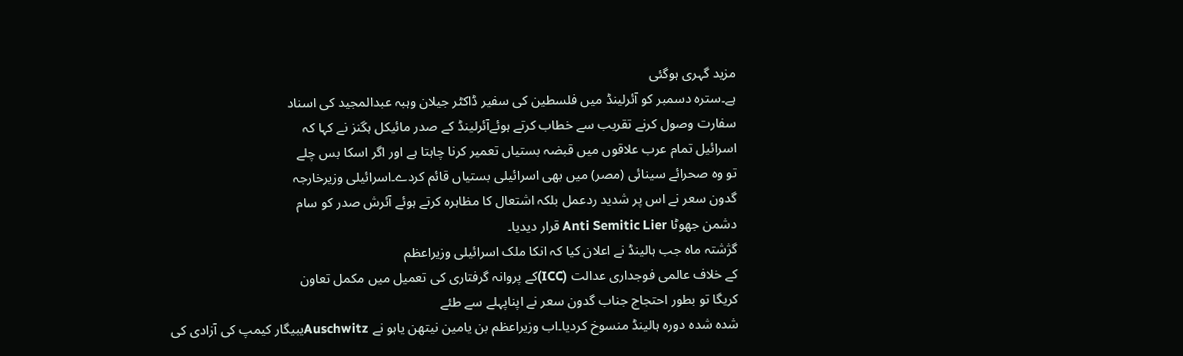مزید گہری ہوگئی
ہے۔سترہ دسمبر کو آئرلینڈ میں فلسطین کی سفیر ڈاکٹر جیلان وہبہ عبدالمجید کی اسناد
سفارت وصول کرنے تقریب سے خطاب کرتے ہوئےآئرلینڈ کے صدر مائیکل ہگنز نے کہا کہ
اسرائیل تمام عرب علاقوں میں قبضہ بستیاں تعمیر کرنا چاہتا ہے اور اگر اسکا بس چلے
تو وہ صحرائے سینائی (مصر) میں بھی اسرائیلی بستیاں قائم کردے۔اسرائیلی وزیرخارجہ
گدون سعر نے اس پر شدید ردعمل بلکہ اشتعال کا مظاہرہ کرتے ہوئے آئرش صدر کو سام
دشمن جھوٹا Anti Semitic Lier قرار دیدیا۔
گژشتہ ماہ جب ہالینڈ نے اعلان کیا کہ انکا ملک اسرائیلی وزیراعظم
کے خلاف عالمی فوجداری عدالت (ICC)کے پروانہ گرفتاری کی تعمیل میں مکمل تعاون
کریگا تو بطور احتجاج جناب گدون سعر نے اپناپہلے سے طئے
شدہ شدہ دورہ ہالینڈ منسوخ کردیا۔اب وزیراعظم بن یامین نیتھن یاہو نے Auschwitzیبیگار کیمپ کی آزادی کی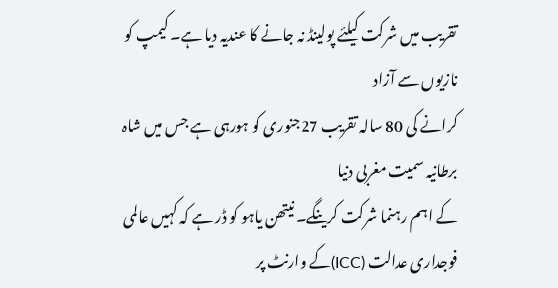تقریب میں شرکت کیلئے پولینڈ نہ جانے کا عندیہ دیا ہے۔ کیمپ کو نازیوں سے آزاد
کرانے کی 80 سالہ تقریب 27جنوری کو ہورہی ہے جس میں شاہ برطانیہ سمیت مغربی دنیا
کے اہم رہنما شرکت کرینگے۔ نیتھن یاہو کو ڈر ہے کہ کہیں عالمی فوجداری عدالت (ICC)کے وارنٹ پر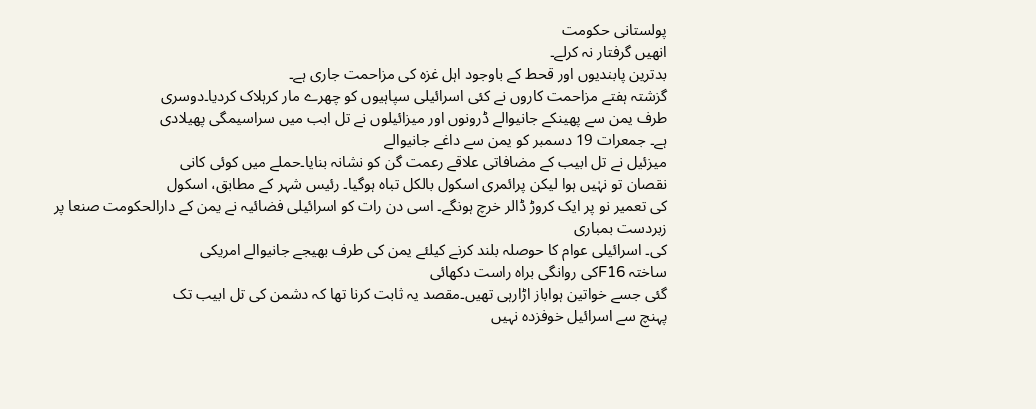پولستانی حکومت
انھیں گرفتار نہ کرلے۔
بدترین پابندیوں اور قحط کے باوجود اہل غزہ کی مزاحمت جاری ہے۔
گزشتہ ہفتے مزاحمت کاروں نے کئی اسرائیلی سپاہیوں کو چھرے مار کرہلاک کردیا۔دوسری
طرف یمن سے پھینکے جانیوالے ڈرونوں اور میزائیلوں نے تل ابب میں سراسیمگی پھیلادی
ہے۔ جمعرات 19 دسمبر کو یمن سے داغے جانیوالے
میزئیل نے تل ابیب کے مضافاتی علاقے رعمت گن کو نشانہ بنایا۔حملے میں کوئی کانی
نقصان تو نہٰیں ہوا لیکن پرائمری اسکول بالکل تباہ ہوگیا۔ رئیس شہر کے مطابق، اسکول
کی تعمیر نو پر ایک کروڑ ڈالر خرچ ہونگے۔ اسی دن رات کو اسرائیلی فضائیہ نے یمن کے دارالحکومت صنعا پر زبردست بمباری
کی۔ اسرائیلی عوام کا حوصلہ بلند کرنے کیلئے یمن کی طرف بھیجے جانیوالے امریکی
ساختہ F16کی روانگی براہ راست دکھائی
گئی جسے خواتین ہواباز اڑارہی تھیں۔مقصد یہ ثابت کرنا تھا کہ دشمن کی تل ابیب تک
پہنچ سے اسرائیل خوفزدہ نہیں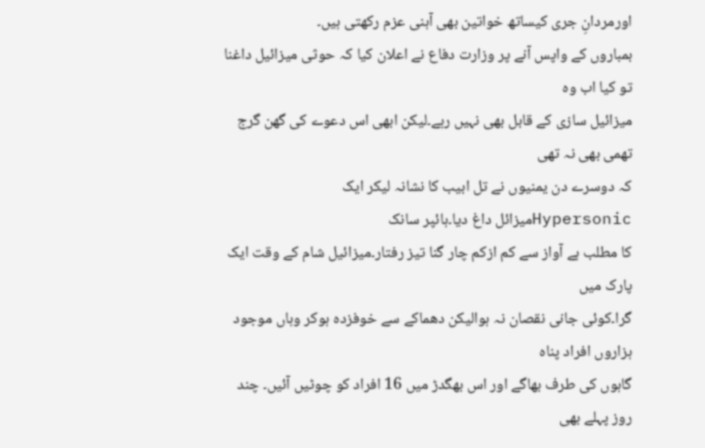اورمردانِ جری کیساتھ خواتین بھی آہنی عزم رکھتی ہیں۔
بمباروں کے واپس آنے پر وزارت دفاع نے اعلان کیا کہ حوثی میزائیل داغنا تو کیا اب وہ
میزائیل سازی کے قابل بھی نہیں رہے۔لیکن ابھی اس دعوے کی گھن گرج تھمی بھی نہ تھی
کہ دوسرے دن یمنیوں نے تل ابیب کا نشانہ لیکر ایک Hypersonicمیزائل داغ دیا۔ہائپر سانک
کا مطلب ہے آواز سے کم ازکم چار گنا تیز رفتار۔میزائیل شام کے وقت ایک پارک میں
گرا۔کوئی جانی نقصان نہ ہوالیکن دھماکے سے خوفزدہ ہوکر وہاں موجود ہزاروں افراد پناہ
گاہوں کی طرف بھاگے اور اس بھگدڑ میں 16 افراد کو چوٹیں آئیں۔ چند روز پہلے بھی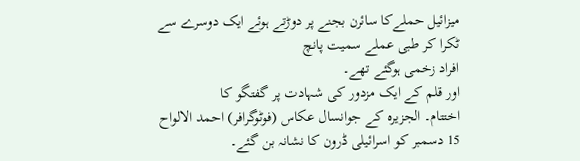میزائیل حملےکا سائرن بجنے پر دوڑتے ہوئے ایک دوسرے سے ٹکرا کر طبی عملے سمیت پانچ
افراد زخمی ہوگئے تھے۔
اور قلم کے ایک مزدور کی شہادت پر گفتگو کا
اختتام۔ الجزیرہ کے جوانسال عکاس (فوٹوگرافر) احمد الالواح 15 دسمبر کو اسرائیلی ڈرون کا نشانہ بن گئے۔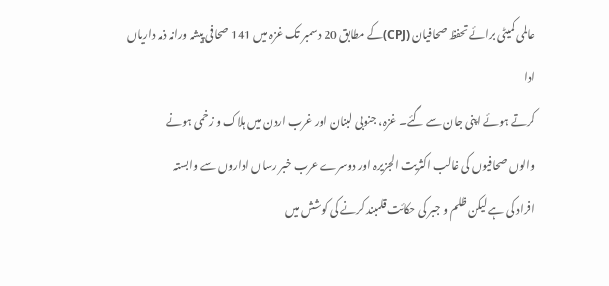عالمی کمیٹی برائے تحفظ صحافیان (CPJ)کے مطابق 20 دسمبر تک غزہ میں 141 صحافی پیشہ ورانہ ذمہ داریاں ادا
کرتے ہوئے اپنی جان سے گئے۔ غزہ، جنوبی لبنان اور غرب اردن میں ہلاک و زخمی ہونے
والوں صحافیوں کی غالب اکثریت الجزیرہ اور دوسرے عرب خبر رساں اداروں سے وابستہ
افراد کی ہے لیکن ظلم و جبر کی حکائت قلمبند کرنے کی کوشش میں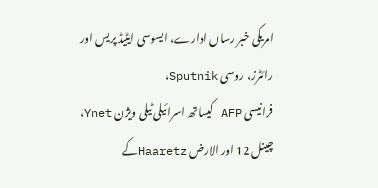امریکی خبر رساں ادارے، ایسوسی ایٹیڈ پریس اور
رائٹرز، روسی Sputnik،
فرانیسی AFP کیساتھ اسرائیلی ٹیلی ویژن Ynet،
چینل 12 اور الارض Haaretzکے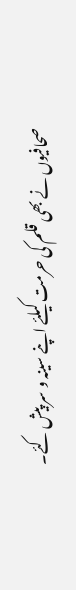صحافیوں نے بھی قلم کی حرمت کیلئے اپنے سینہ و سر پیش کئے۔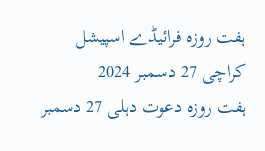ہفت روزہ فرائیڈے اسپیشل کراچی 27 دسمبر 2024
ہفت روزہ دعوت دہلی 27 دسمبر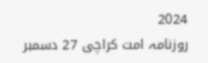2024
روزنامہ امت کراچی 27 دسمبر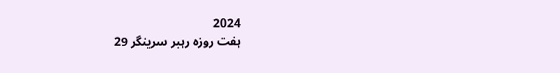2024
ہفت روزہ رہبر سرینگر 29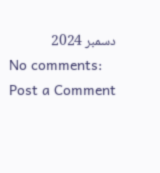دسمبر 2024
No comments:
Post a Comment